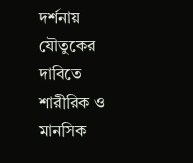দর্শনায় যৌতুকের দাবিতে শারীরিক ও মানসিক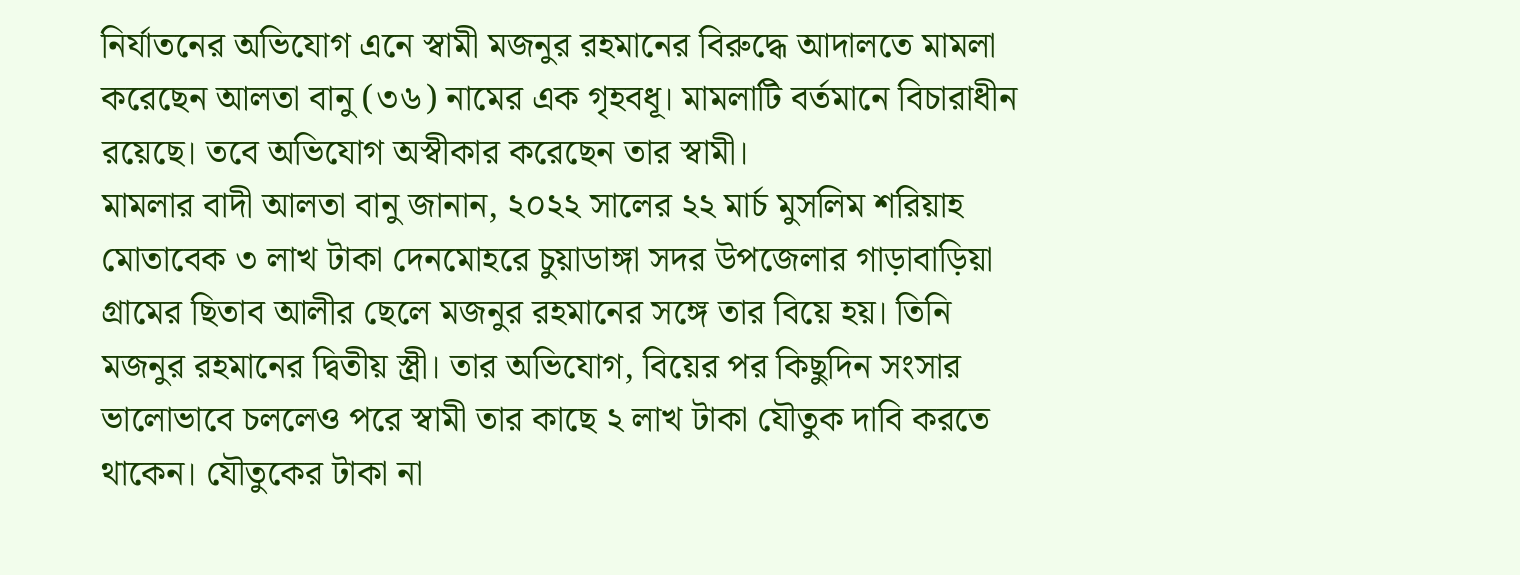নির্যাতনের অভিযোগ এনে স্বামী মজনুর রহমানের বিরুদ্ধে আদালতে মামলা করেছেন আলতা বানু (৩৬) নামের এক গৃহবধূ। মামলাটি বর্তমানে বিচারাধীন রয়েছে। তবে অভিযোগ অস্বীকার করেছেন তার স্বামী।
মামলার বাদী আলতা বানু জানান, ২০২২ সালের ২২ মার্চ মুসলিম শরিয়াহ মোতাবেক ৩ লাখ টাকা দেনমোহরে চুয়াডাঙ্গা সদর উপজেলার গাড়াবাড়িয়া গ্রামের ছিতাব আলীর ছেলে মজনুর রহমানের সঙ্গে তার বিয়ে হয়। তিনি মজনুর রহমানের দ্বিতীয় স্ত্রী। তার অভিযোগ, বিয়ের পর কিছুদিন সংসার ভালোভাবে চললেও পরে স্বামী তার কাছে ২ লাখ টাকা যৌতুক দাবি করতে থাকেন। যৌতুকের টাকা না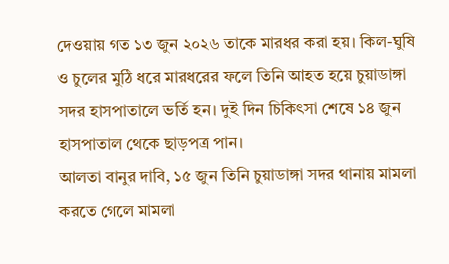দেওয়ায় গত ১৩ জুন ২০২৬ তাকে মারধর করা হয়। কিল-ঘুষি ও চুলের মুঠি ধরে মারধরের ফলে তিনি আহত হয়ে চুয়াডাঙ্গা সদর হাসপাতালে ভর্তি হন। দুই দিন চিকিৎসা শেষে ১৪ জুন হাসপাতাল থেকে ছাড়পত্র পান।
আলতা বানুর দাবি, ১৫ জুন তিনি চুয়াডাঙ্গা সদর থানায় মামলা করতে গেলে মামলা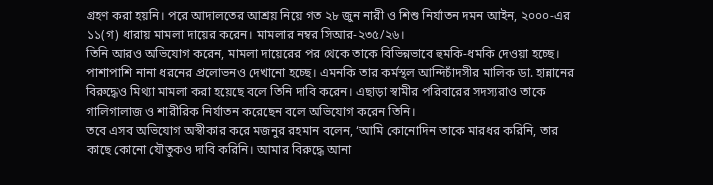গ্রহণ করা হয়নি। পরে আদালতের আশ্রয় নিয়ে গত ২৮ জুন নারী ও শিশু নির্যাতন দমন আইন, ২০০০-এর ১১(গ) ধারায় মামলা দায়ের করেন। মামলার নম্বর সিআর-২৩৫/২৬।
তিনি আরও অভিযোগ করেন, মামলা দায়েরের পর থেকে তাকে বিভিন্নভাবে হুমকি-ধমকি দেওয়া হচ্ছে। পাশাপাশি নানা ধরনের প্রলোভনও দেখানো হচ্ছে। এমনকি তার কর্মস্থল আন্দিচাঁদসীর মালিক ডা. হান্নানের বিরুদ্ধেও মিথ্যা মামলা করা হয়েছে বলে তিনি দাবি করেন। এছাড়া স্বামীর পরিবারের সদস্যরাও তাকে গালিগালাজ ও শারীরিক নির্যাতন করেছেন বলে অভিযোগ করেন তিনি।
তবে এসব অভিযোগ অস্বীকার করে মজনুর রহমান বলেন, ‘আমি কোনোদিন তাকে মারধর করিনি, তার কাছে কোনো যৌতুকও দাবি করিনি। আমার বিরুদ্ধে আনা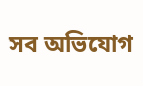সব অভিযোগ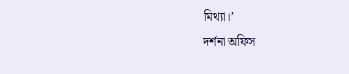মিথ্যা।’
দর্শনা অফিস